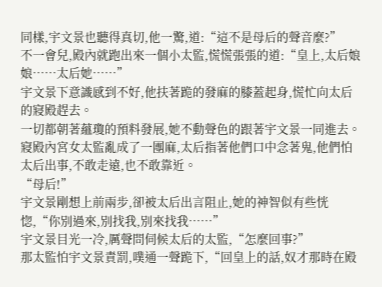同樣,宇文景也聽得真切,他一驚,道:“這不是母后的聲音麼?”
不一會兒,殿內就跑出來一個小太監,慌慌張張的道:“皇上,太后娘娘……太后她……”
宇文景下意識感到不好,他扶著跪的發麻的膝蓋起身,慌忙向太后的寢殿趕去。
一切都朝著蘊瓊的預料發展,她不動聲色的跟著宇文景一同進去。
寢殿內宮女太監亂成了一團麻,太后指著他們口中念著鬼,他們怕太后出事,不敢走遠,也不敢靠近。
“母后!”
宇文景剛想上前兩步,卻被太后出言阻止,她的神智似有些恍惚,“你別過來,別找我,別來找我……”
宇文景目光一冷,厲聲問伺候太后的太監,“怎麼回事?”
那太監怕宇文景責罰,噗通一聲跪下,“回皇上的話,奴才那時在殿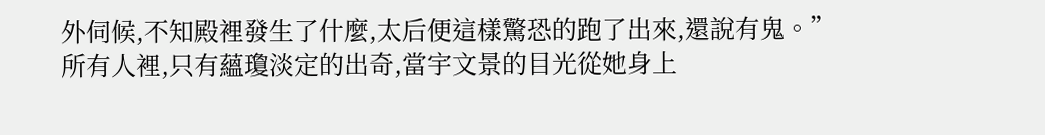外伺候,不知殿裡發生了什麼,太后便這樣驚恐的跑了出來,還說有鬼。”
所有人裡,只有蘊瓊淡定的出奇,當宇文景的目光從她身上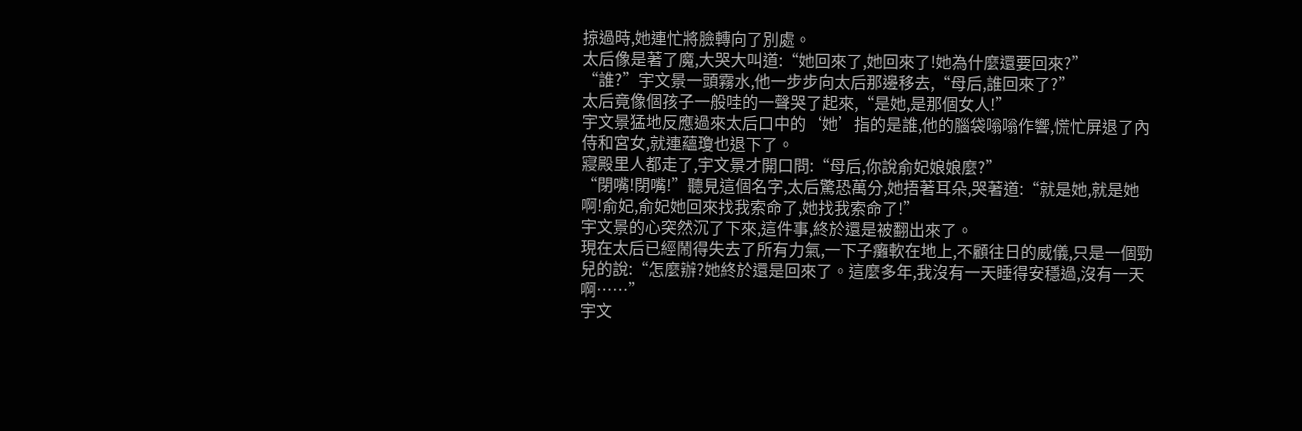掠過時,她連忙將臉轉向了別處。
太后像是著了魔,大哭大叫道:“她回來了,她回來了!她為什麼還要回來?”
“誰?”宇文景一頭霧水,他一步步向太后那邊移去,“母后,誰回來了?”
太后竟像個孩子一般哇的一聲哭了起來,“是她,是那個女人!”
宇文景猛地反應過來太后口中的‘她’指的是誰,他的腦袋嗡嗡作響,慌忙屏退了內侍和宮女,就連蘊瓊也退下了。
寢殿里人都走了,宇文景才開口問:“母后,你說俞妃娘娘麼?”
“閉嘴!閉嘴!”聽見這個名字,太后驚恐萬分,她捂著耳朵,哭著道:“就是她,就是她啊!俞妃,俞妃她回來找我索命了,她找我索命了!”
宇文景的心突然沉了下來,這件事,終於還是被翻出來了。
現在太后已經鬧得失去了所有力氣,一下子癱軟在地上,不顧往日的威儀,只是一個勁兒的說:“怎麼辦?她終於還是回來了。這麼多年,我沒有一天睡得安穩過,沒有一天啊……”
宇文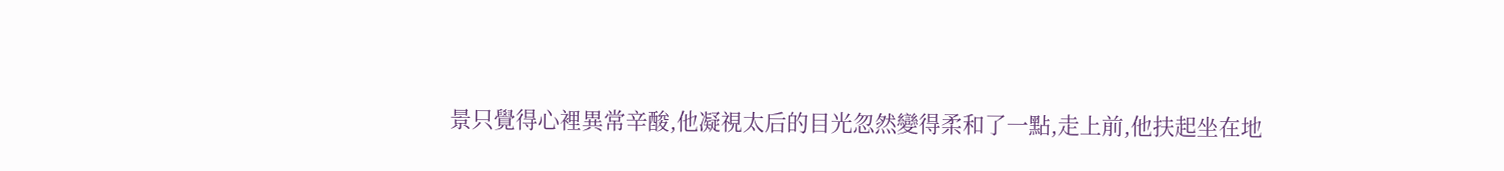景只覺得心裡異常辛酸,他凝視太后的目光忽然變得柔和了一點,走上前,他扶起坐在地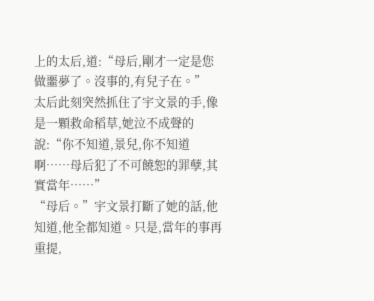上的太后,道:“母后,剛才一定是您做噩夢了。沒事的,有兒子在。”
太后此刻突然抓住了宇文景的手,像是一顆救命稻草,她泣不成聲的說:“你不知道,景兒,你不知道啊……母后犯了不可饒恕的罪孽,其實當年……”
“母后。”宇文景打斷了她的話,他知道,他全都知道。只是,當年的事再重提,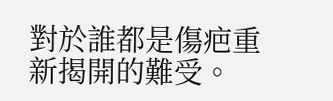對於誰都是傷疤重新揭開的難受。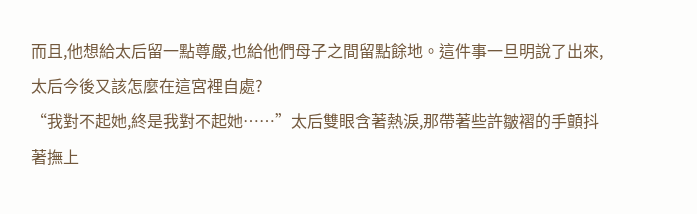而且,他想給太后留一點尊嚴,也給他們母子之間留點餘地。這件事一旦明說了出來,太后今後又該怎麼在這宮裡自處?
“我對不起她,終是我對不起她……”太后雙眼含著熱淚,那帶著些許皺褶的手顫抖著撫上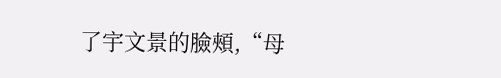了宇文景的臉頰,“母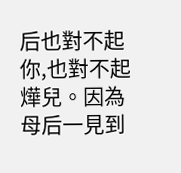后也對不起你,也對不起燁兒。因為母后一見到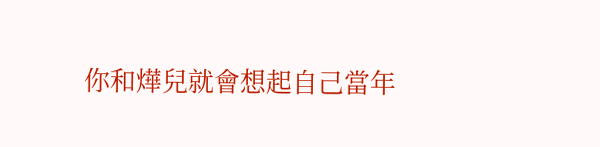你和燁兒就會想起自己當年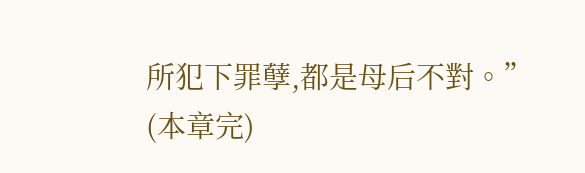所犯下罪孽,都是母后不對。”
(本章完)